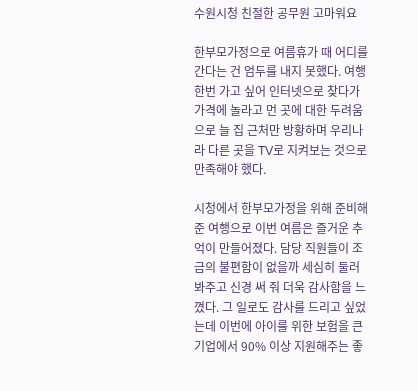수원시청 친절한 공무원 고마워요

한부모가정으로 여름휴가 때 어디를 간다는 건 엄두를 내지 못했다. 여행 한번 가고 싶어 인터넷으로 찾다가 가격에 놀라고 먼 곳에 대한 두려움으로 늘 집 근처만 방황하며 우리나라 다른 곳을 TV로 지켜보는 것으로 만족해야 했다.

시청에서 한부모가정을 위해 준비해 준 여행으로 이번 여름은 즐거운 추억이 만들어졌다. 담당 직원들이 조금의 불편함이 없을까 세심히 둘러 봐주고 신경 써 줘 더욱 감사함을 느꼈다. 그 일로도 감사를 드리고 싶었는데 이번에 아이를 위한 보험을 큰 기업에서 90% 이상 지원해주는 좋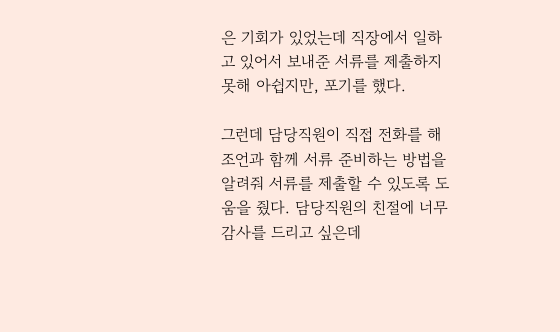은 기회가 있었는데 직장에서 일하고 있어서 보내준 서류를 제출하지 못해 아쉽지만, 포기를 했다.

그런데 담당직원이 직접 전화를 해 조언과 함께 서류 준비하는 방법을 알려줘 서류를 제출할 수 있도록 도움을 줬다. 담당직원의 친절에 너무 감사를 드리고 싶은데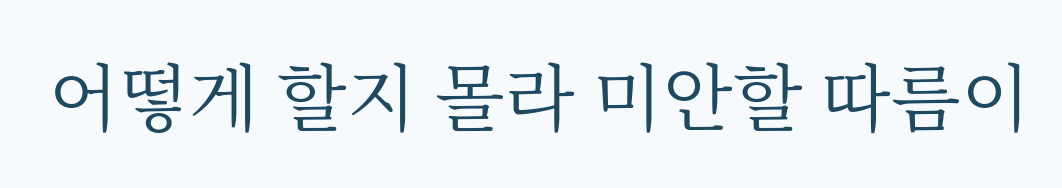어떻게 할지 몰라 미안할 따름이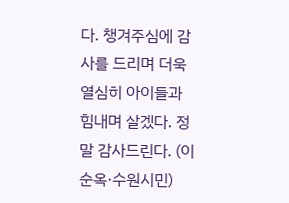다. 챙겨주심에 감사를 드리며 더욱 열심히 아이들과 힘내며 살겠다. 정말 감사드린다. (이순옥·수원시민)